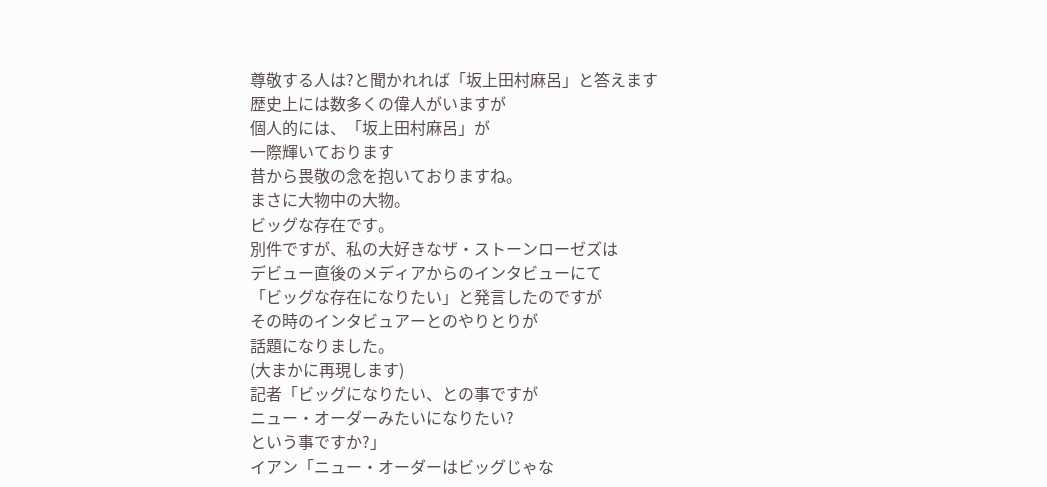尊敬する人は?と聞かれれば「坂上田村麻呂」と答えます
歴史上には数多くの偉人がいますが
個人的には、「坂上田村麻呂」が
一際輝いております
昔から畏敬の念を抱いておりますね。
まさに大物中の大物。
ビッグな存在です。
別件ですが、私の大好きなザ・ストーンローゼズは
デビュー直後のメディアからのインタビューにて
「ビッグな存在になりたい」と発言したのですが
その時のインタビュアーとのやりとりが
話題になりました。
(大まかに再現します)
記者「ビッグになりたい、との事ですが
ニュー・オーダーみたいになりたい?
という事ですか?」
イアン「ニュー・オーダーはビッグじゃな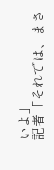いよ」
記者「それでは、まさ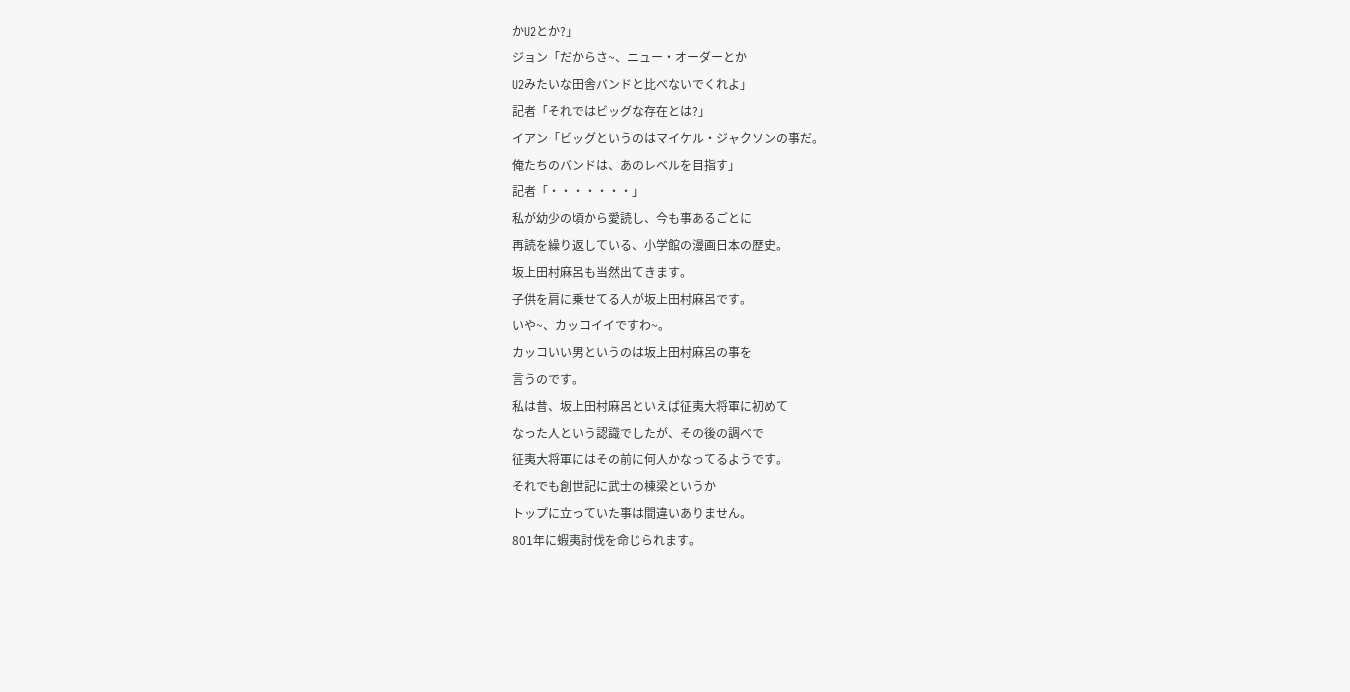かU2とか?」
ジョン「だからさ~、ニュー・オーダーとか
U2みたいな田舎バンドと比べないでくれよ」
記者「それではビッグな存在とは?」
イアン「ビッグというのはマイケル・ジャクソンの事だ。
俺たちのバンドは、あのレベルを目指す」
記者「・・・・・・・」
私が幼少の頃から愛読し、今も事あるごとに
再読を繰り返している、小学館の漫画日本の歴史。
坂上田村麻呂も当然出てきます。
子供を肩に乗せてる人が坂上田村麻呂です。
いや~、カッコイイですわ~。
カッコいい男というのは坂上田村麻呂の事を
言うのです。
私は昔、坂上田村麻呂といえば征夷大将軍に初めて
なった人という認識でしたが、その後の調べで
征夷大将軍にはその前に何人かなってるようです。
それでも創世記に武士の棟梁というか
トップに立っていた事は間違いありません。
801年に蝦夷討伐を命じられます。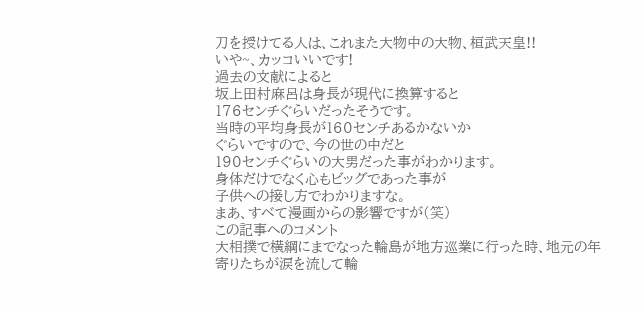刀を授けてる人は、これまた大物中の大物、桓武天皇!!
いや~、カッコいいです!
過去の文献によると
坂上田村麻呂は身長が現代に換算すると
176センチぐらいだったそうです。
当時の平均身長が160センチあるかないか
ぐらいですので、今の世の中だと
190センチぐらいの大男だった事がわかります。
身体だけでなく心もビッグであった事が
子供への接し方でわかりますな。
まあ、すべて漫画からの影響ですが(笑)
この記事へのコメント
大相撲で横綱にまでなった輪島が地方巡業に行った時、地元の年寄りたちが涙を流して輪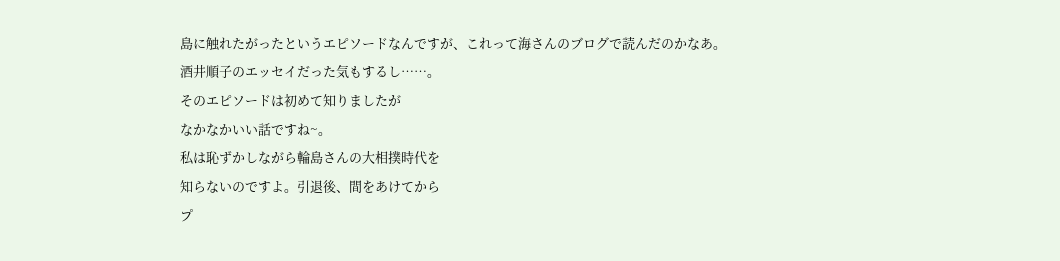島に触れたがったというエピソードなんですが、これって海さんのブログで読んだのかなあ。
酒井順子のエッセイだった気もするし……。
そのエピソードは初めて知りましたが
なかなかいい話ですね~。
私は恥ずかしながら輪島さんの大相撲時代を
知らないのですよ。引退後、間をあけてから
プ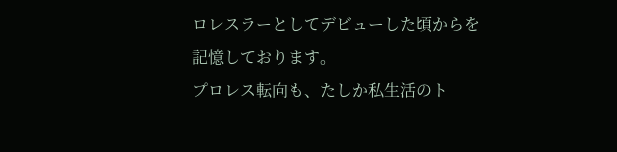ロレスラーとしてデビューした頃からを
記憶しております。
プロレス転向も、たしか私生活のト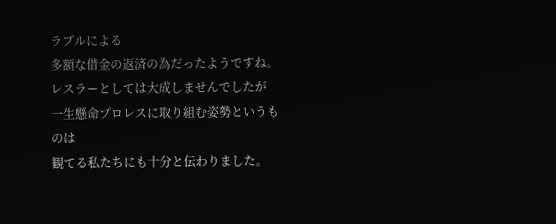ラブルによる
多額な借金の返済の為だったようですね。
レスラーとしては大成しませんでしたが
一生懸命プロレスに取り組む姿勢というものは
観てる私たちにも十分と伝わりました。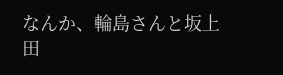なんか、輪島さんと坂上田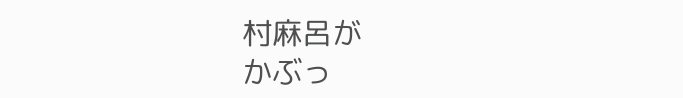村麻呂が
かぶっ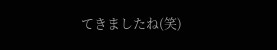てきましたね(笑)